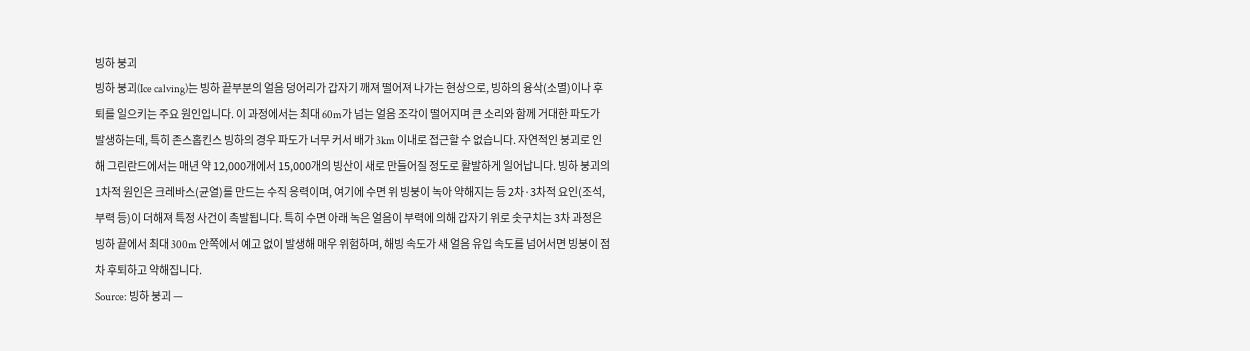빙하 붕괴
빙하 붕괴(Ice calving)는 빙하 끝부분의 얼음 덩어리가 갑자기 깨져 떨어져 나가는 현상으로, 빙하의 융삭(소멸)이나 후퇴를 일으키는 주요 원인입니다. 이 과정에서는 최대 60m가 넘는 얼음 조각이 떨어지며 큰 소리와 함께 거대한 파도가 발생하는데, 특히 존스홉킨스 빙하의 경우 파도가 너무 커서 배가 3km 이내로 접근할 수 없습니다. 자연적인 붕괴로 인해 그린란드에서는 매년 약 12,000개에서 15,000개의 빙산이 새로 만들어질 정도로 활발하게 일어납니다. 빙하 붕괴의 1차적 원인은 크레바스(균열)를 만드는 수직 응력이며, 여기에 수면 위 빙붕이 녹아 약해지는 등 2차·3차적 요인(조석, 부력 등)이 더해져 특정 사건이 촉발됩니다. 특히 수면 아래 녹은 얼음이 부력에 의해 갑자기 위로 솟구치는 3차 과정은 빙하 끝에서 최대 300m 안쪽에서 예고 없이 발생해 매우 위험하며, 해빙 속도가 새 얼음 유입 속도를 넘어서면 빙붕이 점차 후퇴하고 약해집니다.
Source: 빙하 붕괴 —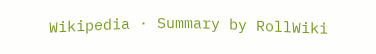Wikipedia · Summary by RollWiki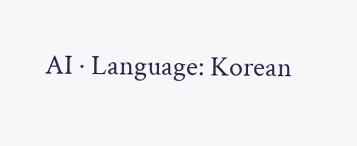AI · Language: Korean